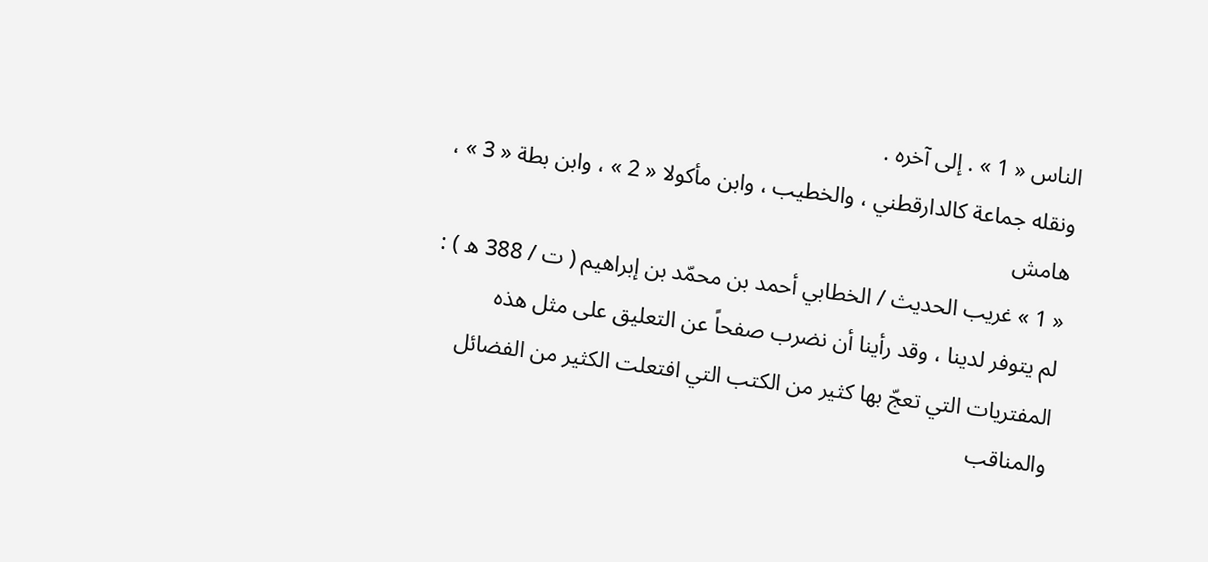الناس « 1 » . إلى آخره .
ونقله جماعة كالدارقطني ، والخطيب ، وابن مأكولا « 2 » ، وابن بطة « 3 » ،
هامش
« 1 » غريب الحديث / الخطابي أحمد بن محمّد بن إبراهيم ( ت / 388 ه ) : لم يتوفر لدينا ، وقد رأينا أن نضرب صفحاً عن التعليق على مثل هذه المفتريات التي تعجّ بها كثير من الكتب التي افتعلت الكثير من الفضائل والمناقب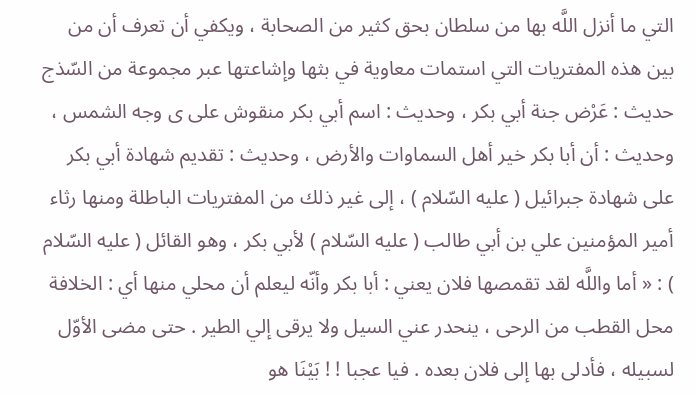التي ما أنزل اللَّه بها من سلطان بحق كثير من الصحابة ، ويكفي أن تعرف أن من بين هذه المفتريات التي استمات معاوية في بثها وإشاعتها عبر مجموعة من السّذج حديث : عَرْض جنة أبي بكر ، وحديث : اسم أبي بكر منقوش على ى وجه الشمس ، وحديث : أن أبا بكر خير أهل السماوات والأرض ، وحديث : تقديم شهادة أبي بكر على شهادة جبرائيل ( عليه السّلام ) ، إلى غير ذلك من المفتريات الباطلة ومنها رثاء أمير المؤمنين علي بن أبي طالب ( عليه السّلام ) لأبي بكر ، وهو القائل ( عليه السّلام ) : « أما واللَّه لقد تقمصها فلان يعني : أبا بكر وأنّه ليعلم أن محلي منها أي : الخلافة محل القطب من الرحى ، ينحدر عني السيل ولا يرقى إلي الطير . حتى مضى الأوّل لسبيله ، فأدلى بها إلى فلان بعده . فيا عجبا ! ! بَيْنَا هو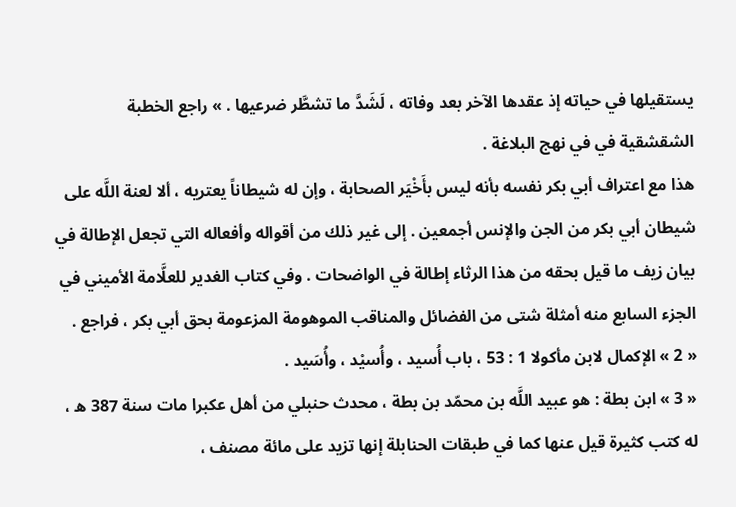يستقيلها في حياته إذ عقدها الآخر بعد وفاته ، لَشَدَّ ما تشطَّر ضرعيها . » راجع الخطبة الشقشقية في في نهج البلاغة .
هذا مع اعتراف أبي بكر نفسه بأنه ليس بأَخْيَر الصحابة ، وإن له شيطاناً يعتريه ، ألا لعنة اللَّه على شيطان أبي بكر من الجن والإنس أجمعين . إلى غير ذلك من أقواله وأفعاله التي تجعل الإطالة في بيان زيف ما قيل بحقه من هذا الرثاء إطالة في الواضحات . وفي كتاب الغدير للعلَّامة الأميني في الجزء السابع منه أمثلة شتى من الفضائل والمناقب الموهومة المزعومة بحق أبي بكر ، فراجع .
« 2 » الإكمال لابن مأكولا 1 : 53 ، باب أُسيد ، وأُسيْد ، وأُسَيد .
« 3 » ابن بطة : هو عبيد اللَّه بن محمّد بن بطة ، محدث حنبلي من أهل عكبرا مات سنة 387 ه ، له كتب كثيرة قيل عنها كما في طبقات الحنابلة إنها تزيد على مائة مصنف ،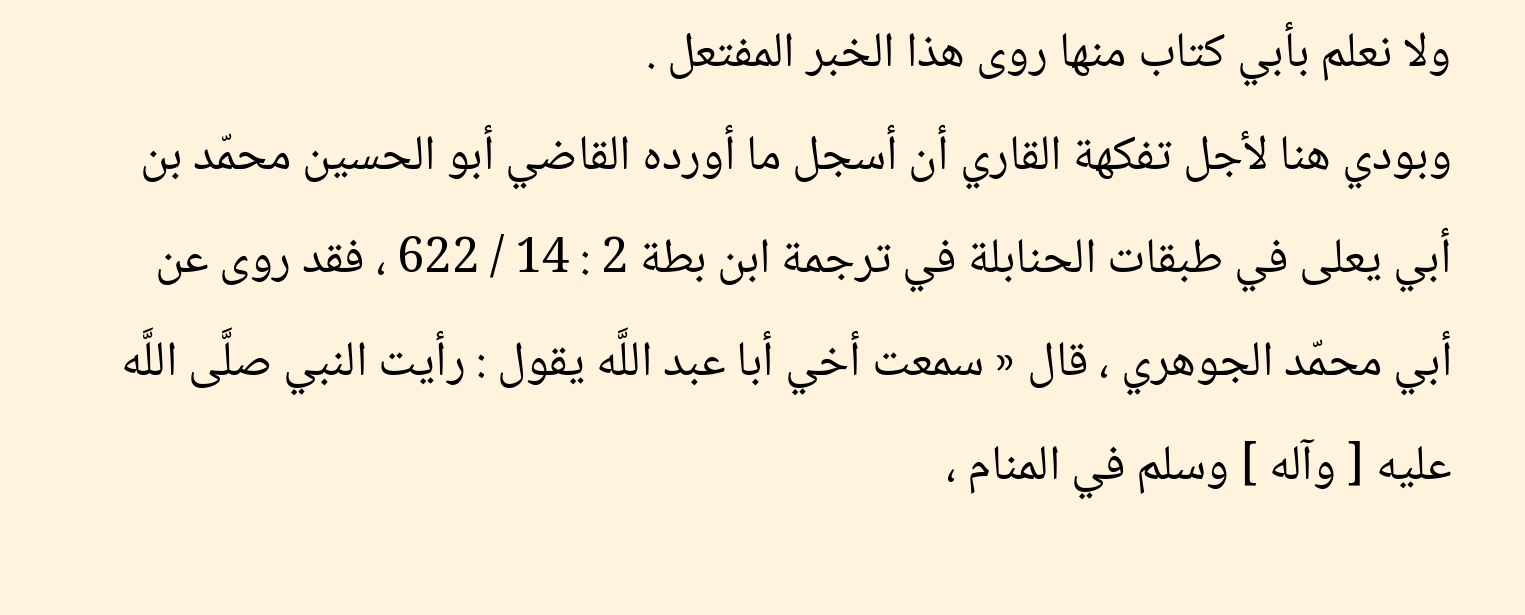ولا نعلم بأبي كتاب منها روى هذا الخبر المفتعل .
وبودي هنا لأجل تفكهة القاري أن أسجل ما أورده القاضي أبو الحسين محمّد بن أبي يعلى في طبقات الحنابلة في ترجمة ابن بطة 2 : 14 / 622 ، فقد روى عن أبي محمّد الجوهري ، قال « سمعت أخي أبا عبد اللَّه يقول : رأيت النبي صلَّى اللَّه عليه [ وآله ] وسلم في المنام ،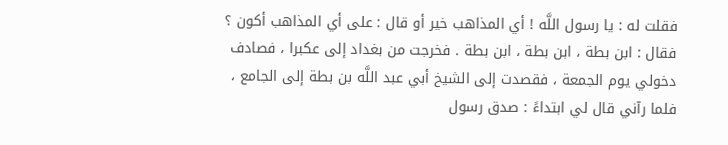فقلت له : يا رسول اللَّه ! أي المذاهب خير أو قال : على أي المذاهب أكون ؟ فقال : ابن بطة ، ابن بطة ، ابن بطة . فخرجت من بغداد إلى عكبرا ، فصادف دخولي يوم الجمعة ، فقصدت إلى الشيخ أبي عبد اللَّه بن بطة إلى الجامع ، فلما رآني قال لي ابتداءً : صدق رسول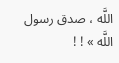اللَّه ، صدق رسول اللَّه » ! !